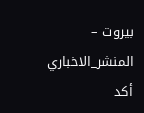بيروت – المنشر_الاخباري
أكد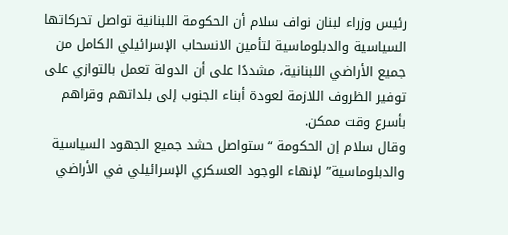رئيس وزراء لبنان نواف سلام أن الحكومة اللبنانية تواصل تحركاتها السياسية والدبلوماسية لتأمين الانسحاب الإسرائيلي الكامل من جميع الأراضي اللبنانية، مشددًا على أن الدولة تعمل بالتوازي على توفير الظروف اللازمة لعودة أبناء الجنوب إلى بلداتهم وقراهم بأسرع وقت ممكن.
وقال سلام إن الحكومة “ستواصل حشد جميع الجهود السياسية والدبلوماسية” لإنهاء الوجود العسكري الإسرائيلي في الأراضي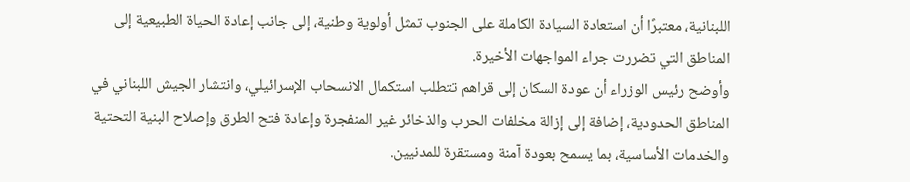اللبنانية، معتبرًا أن استعادة السيادة الكاملة على الجنوب تمثل أولوية وطنية، إلى جانب إعادة الحياة الطبيعية إلى المناطق التي تضررت جراء المواجهات الأخيرة.
وأوضح رئيس الوزراء أن عودة السكان إلى قراهم تتطلب استكمال الانسحاب الإسرائيلي، وانتشار الجيش اللبناني في المناطق الحدودية، إضافة إلى إزالة مخلفات الحرب والذخائر غير المنفجرة وإعادة فتح الطرق وإصلاح البنية التحتية والخدمات الأساسية، بما يسمح بعودة آمنة ومستقرة للمدنيين.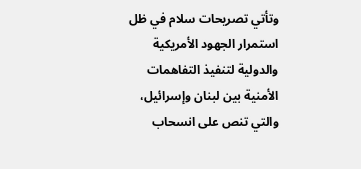وتأتي تصريحات سلام في ظل استمرار الجهود الأمريكية والدولية لتنفيذ التفاهمات الأمنية بين لبنان وإسرائيل، والتي تنص على انسحاب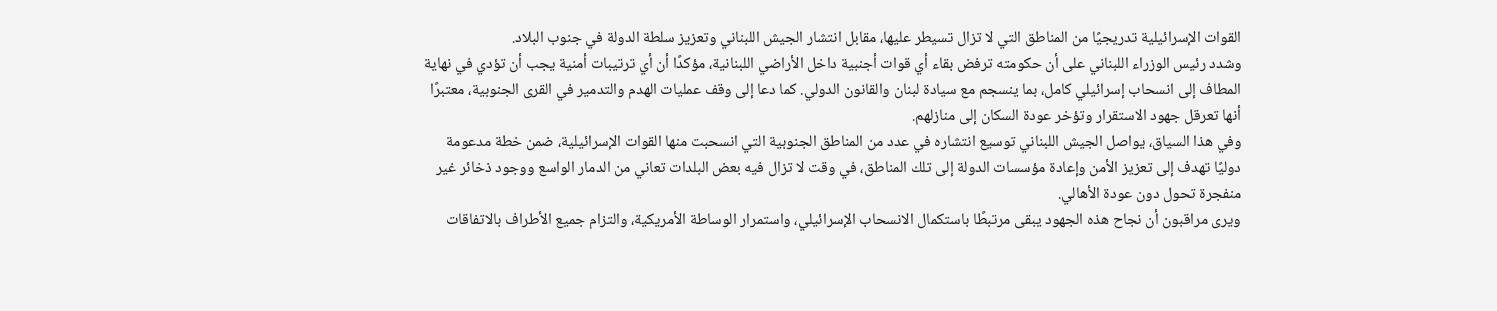القوات الإسرائيلية تدريجيًا من المناطق التي لا تزال تسيطر عليها، مقابل انتشار الجيش اللبناني وتعزيز سلطة الدولة في جنوب البلاد.
وشدد رئيس الوزراء اللبناني على أن حكومته ترفض بقاء أي قوات أجنبية داخل الأراضي اللبنانية، مؤكدًا أن أي ترتيبات أمنية يجب أن تؤدي في نهاية المطاف إلى انسحاب إسرائيلي كامل، بما ينسجم مع سيادة لبنان والقانون الدولي. كما دعا إلى وقف عمليات الهدم والتدمير في القرى الجنوبية، معتبرًا أنها تعرقل جهود الاستقرار وتؤخر عودة السكان إلى منازلهم.
وفي هذا السياق، يواصل الجيش اللبناني توسيع انتشاره في عدد من المناطق الجنوبية التي انسحبت منها القوات الإسرائيلية، ضمن خطة مدعومة دوليًا تهدف إلى تعزيز الأمن وإعادة مؤسسات الدولة إلى تلك المناطق، في وقت لا تزال فيه بعض البلدات تعاني من الدمار الواسع ووجود ذخائر غير منفجرة تحول دون عودة الأهالي.
ويرى مراقبون أن نجاح هذه الجهود يبقى مرتبطًا باستكمال الانسحاب الإسرائيلي، واستمرار الوساطة الأمريكية، والتزام جميع الأطراف بالاتفاقات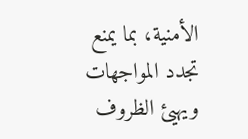الأمنية، بما يمنع تجدد المواجهات ويهيئ الظروف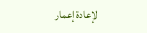لإعادة إعمار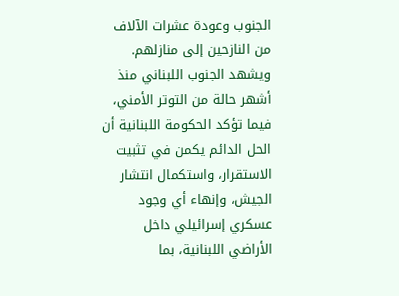الجنوب وعودة عشرات الآلاف من النازحين إلى منازلهم.
ويشهد الجنوب اللبناني منذ أشهر حالة من التوتر الأمني، فيما تؤكد الحكومة اللبنانية أن الحل الدائم يكمن في تثبيت الاستقرار، واستكمال انتشار الجيش، وإنهاء أي وجود عسكري إسرائيلي داخل الأراضي اللبنانية، بما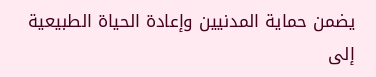يضمن حماية المدنيين وإعادة الحياة الطبيعية إلى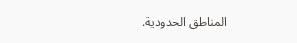المناطق الحدودية.